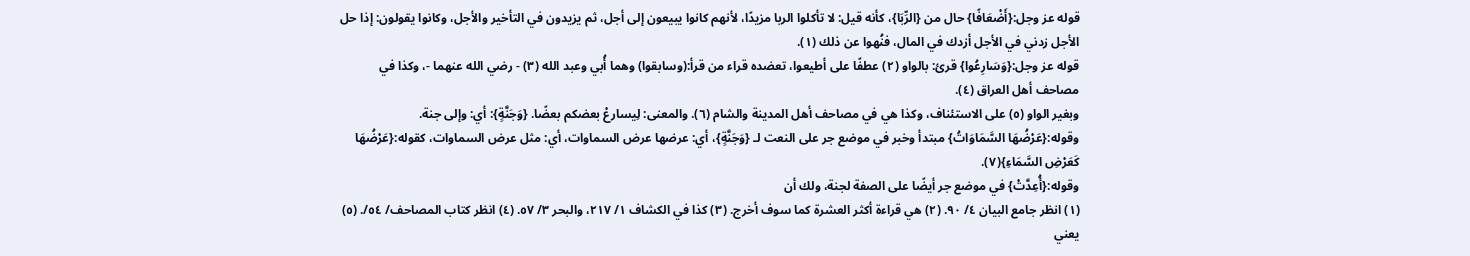قوله عز وجل:{أَضْعَافًا} حال من {الرِّبَا}، كأنه قيل: لا تأكلوا الربا مزيدًا، لأنهم كانوا يبيعون إلى أجل، ثم يزيدون في التأخير والأجل، وكانوا يقولون: إذا حل الأجل زدني في الأجل أزدك في المال، فنُهوا عن ذلك (١).
قوله عز وجل:{وَسَارِعُوا} قرئ: بالواو (٢) عطفًا على أطيعوا، تعضده قراء من قرأ:(وسابقوا) وهما أُبي وعبد الله (٣) - رضي الله عنهما -، وكذا في مصاحف أهل العراق (٤).
وبغير الواو (٥) على الاستئناف، وكذا هي في مصاحف أهل المدينة والشام (٦). والمعنى: لِيسارعْ بعضكم بعضًا. {وَجَنَّةٍ}: أي: وإلى جنة.
وقوله:{عَرْضُهَا السَّمَاوَاتُ} مبتدأ وخبر في موضع جر على النعت لـ {وَجَنَّةٍ}، أي: عرضها عرض السماوات، أي: مثل عرض السماوات، كقوله:{عَرْضُهَا كَعَرْضِ السَّمَاءِ}(٧).
وقوله:{أُعِدَّتْ} في موضع جر أيضًا على الصفة لجنة، ولك أن
(١) انظر جامع البيان ٤/ ٩٠. (٢) هي قراءة أكثر العشرة كما سوف أخرج. (٣) كذا في الكشاف ١/ ٢١٧، والبحر ٣/ ٥٧. (٤) انظر كتاب المصاحف/ ٥٤/. (٥) يعني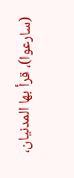(سارعوا)، قرأ بها المدنيان،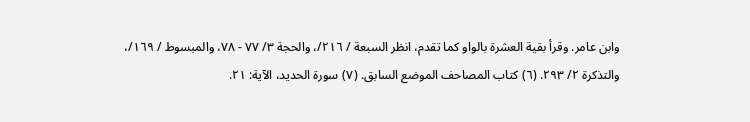وابن عامر. وقرأ بقية العشرة بالواو كما تقدم، انظر السبعة / ٢١٦/، والحجة ٣/ ٧٧ - ٧٨، والمبسوط / ١٦٩/، والتذكرة ٢/ ٢٩٣. (٦) كتاب المصاحف الموضع السابق. (٧) سورة الحديد، الآية: ٢١.